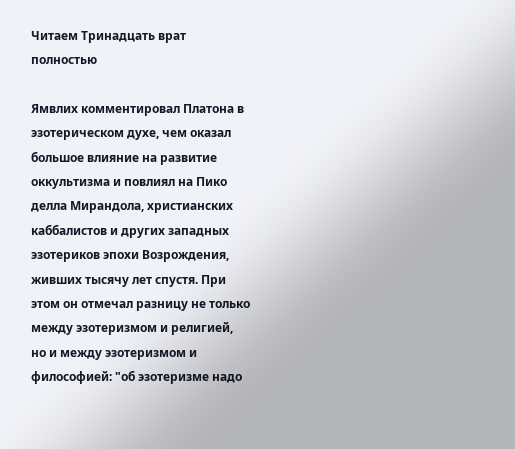Читаем Тринадцать врат полностью

Ямвлих комментировал Платона в эзотерическом духе, чем оказал большое влияние на развитие оккультизма и повлиял на Пико делла Мирандола, христианских каббалистов и других западных эзотериков эпохи Возрождения, живших тысячу лет спустя. При этом он отмечал разницу не только между эзотеризмом и религией, но и между эзотеризмом и философией: "об эзотеризме надо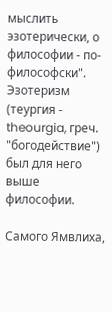мыслить эзотерически, о философии - по-философски". Эзотеризм (теургия - theourgia, греч. "богодействие") был для него выше философии.

Самого Ямвлиха,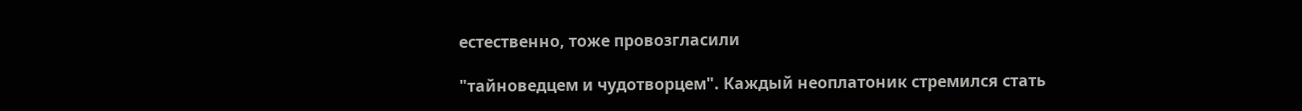естественно, тоже провозгласили

"тайноведцем и чудотворцем". Каждый неоплатоник стремился стать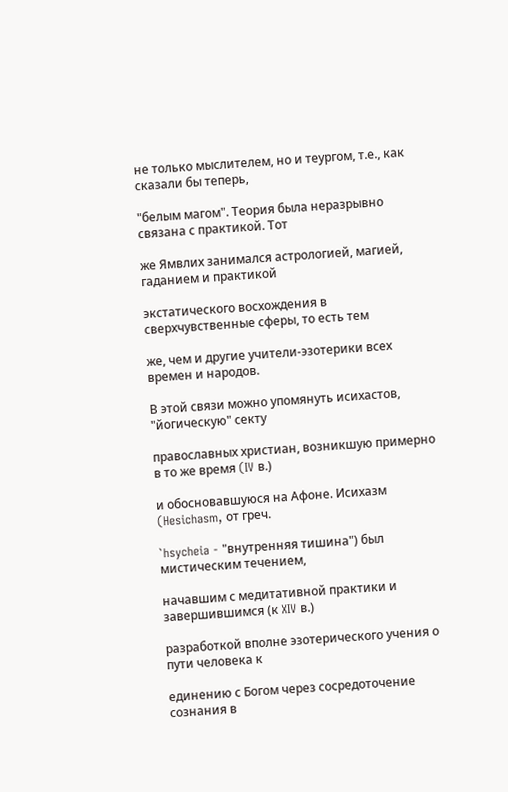не только мыслителем, но и теургом, т.е., как сказали бы теперь,

"белым магом". Теория была неразрывно связана с практикой. Тот

же Ямвлих занимался астрологией, магией, гаданием и практикой

экстатического восхождения в сверхчувственные сферы, то есть тем

же, чем и другие учители-эзотерики всех времен и народов.

В этой связи можно упомянуть исихастов, "йогическую" секту

православных христиан, возникшую примерно в то же время (IV в.)

и обосновавшуюся на Афоне. Исихазм (Hesichasm, от греч.

`hsycheia - "внутренняя тишина") был мистическим течением,

начавшим с медитативной практики и завершившимся (к XIV в.)

разработкой вполне эзотерического учения о пути человека к

единению с Богом через сосредоточение сознания в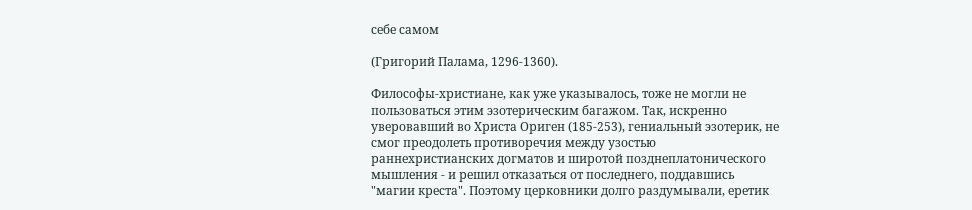себе самом

(Григорий Палама, 1296-1360).

Философы-христиане, как уже указывалось, тоже не могли не пользоваться этим эзотерическим багажом. Так, искренно уверовавший во Христа Ориген (185-253), гениальный эзотерик, не смог преодолеть противоречия между узостью раннехристианских догматов и широтой позднеплатонического мышления - и решил отказаться от последнего, поддавшись "магии креста". Поэтому церковники долго раздумывали, еретик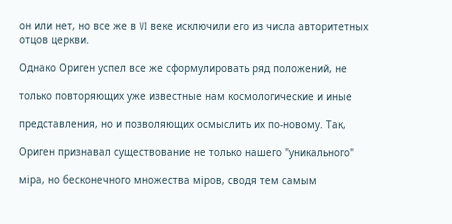он или нет, но все же в VI веке исключили его из числа авторитетных отцов церкви.

Однако Ориген успел все же сформулировать ряд положений, не

только повторяющих уже известные нам космологические и иные

представления, но и позволяющих осмыслить их по-новому. Так,

Ориген признавал существование не только нашего "уникального"

мiра, но бесконечного множества мiров, сводя тем самым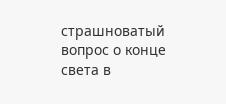страшноватый вопрос о конце света в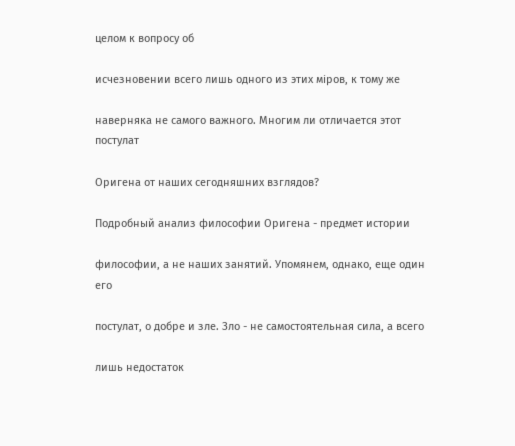целом к вопросу об

исчезновении всего лишь одного из этих мiров, к тому же

наверняка не самого важного. Многим ли отличается этот постулат

Оригена от наших сегодняшних взглядов?

Подробный анализ философии Оригена - предмет истории

философии, а не наших занятий. Упомянем, однако, еще один его

постулат, о добре и зле. Зло - не самостоятельная сила, а всего

лишь недостаток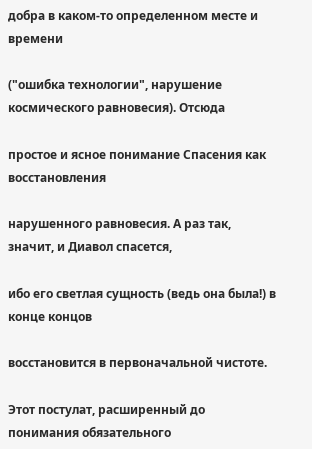добра в каком-то определенном месте и времени

("ошибка технологии", нарушение космического равновесия). Отсюда

простое и ясное понимание Спасения как восстановления

нарушенного равновесия. А раз так, значит, и Диавол спасется,

ибо его светлая сущность (ведь она была!) в конце концов

восстановится в первоначальной чистоте.

Этот постулат, расширенный до понимания обязательного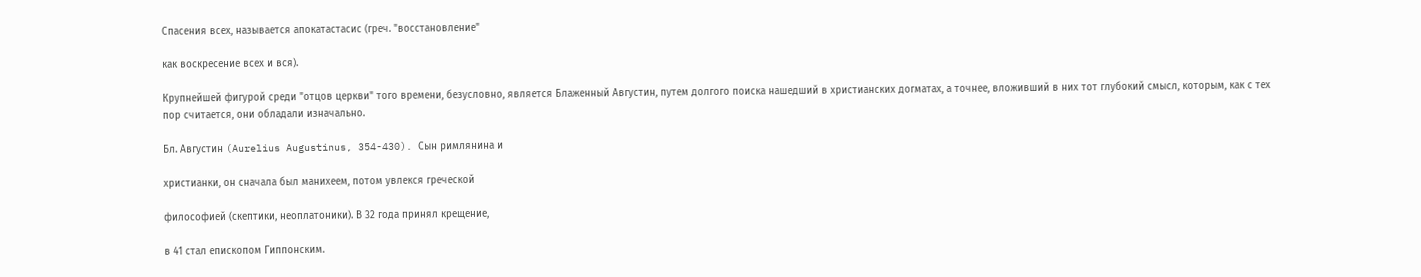Спасения всех, называется апокатастасис (греч. "восстановление"

как воскресение всех и вся).

Крупнейшей фигурой среди "отцов церкви" того времени, безусловно, является Блаженный Августин, путем долгого поиска нашедший в христианских догматах, а точнее, вложивший в них тот глубокий смысл, которым, как с тех пор считается, они обладали изначально.

Бл. Августин (Aurelius Augustinus, 354-430). Сын римлянина и

христианки, он сначала был манихеем, потом увлекся греческой

философией (скептики, неоплатоники). В 32 года принял крещение,

в 41 стал епископом Гиппонским.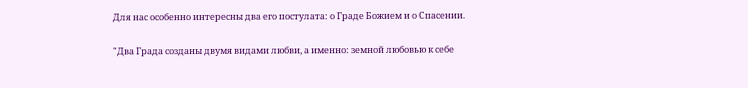Для нас особенно интересны два его постулата: о Граде Божием и о Спасении.

"Два Града созданы двумя видами любви, а именно: земной любовью к себе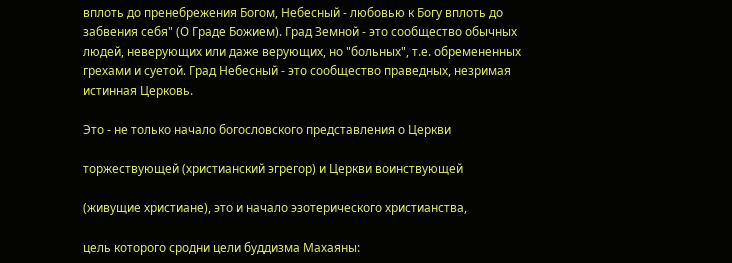вплоть до пренебрежения Богом, Небесный - любовью к Богу вплоть до забвения себя" (О Граде Божием). Град Земной - это сообщество обычных людей, неверующих или даже верующих, но "больных", т.е. обремененных грехами и суетой. Град Небесный - это сообщество праведных, незримая истинная Церковь.

Это - не только начало богословского представления о Церкви

торжествующей (христианский эгрегор) и Церкви воинствующей

(живущие христиане), это и начало эзотерического христианства,

цель которого сродни цели буддизма Махаяны: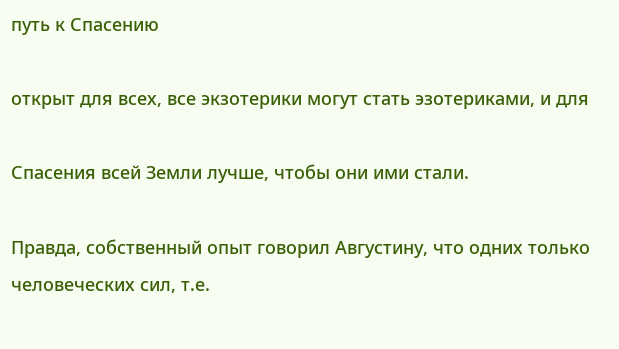путь к Спасению

открыт для всех, все экзотерики могут стать эзотериками, и для

Спасения всей Земли лучше, чтобы они ими стали.

Правда, собственный опыт говорил Августину, что одних только человеческих сил, т.е.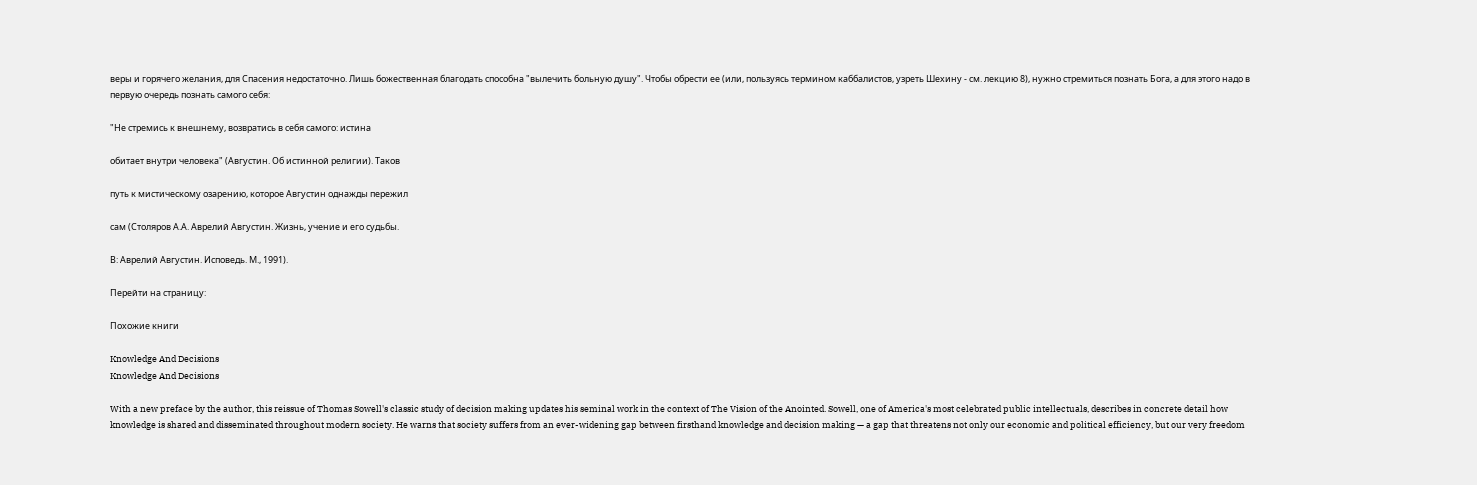веры и горячего желания, для Спасения недостаточно. Лишь божественная благодать способна "вылечить больную душу". Чтобы обрести ее (или, пользуясь термином каббалистов, узреть Шехину - см. лекцию 8), нужно стремиться познать Бога, а для этого надо в первую очередь познать самого себя:

"Не стремись к внешнему, возвратись в себя самого: истина

обитает внутри человека" (Августин. Об истинной религии). Таков

путь к мистическому озарению, которое Августин однажды пережил

сам (Столяров А.А. Аврелий Августин. Жизнь, учение и его судьбы.

В: Аврелий Августин. Исповедь. М., 1991).

Перейти на страницу:

Похожие книги

Knowledge And Decisions
Knowledge And Decisions

With a new preface by the author, this reissue of Thomas Sowell's classic study of decision making updates his seminal work in the context of The Vision of the Anointed. Sowell, one of America's most celebrated public intellectuals, describes in concrete detail how knowledge is shared and disseminated throughout modern society. He warns that society suffers from an ever-widening gap between firsthand knowledge and decision making — a gap that threatens not only our economic and political efficiency, but our very freedom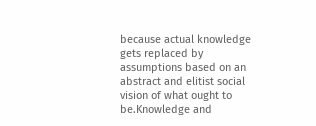because actual knowledge gets replaced by assumptions based on an abstract and elitist social vision of what ought to be.Knowledge and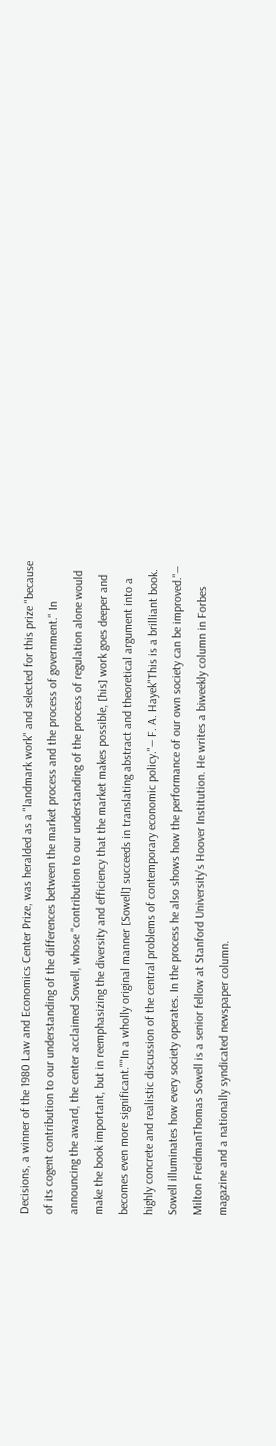Decisions, a winner of the 1980 Law and Economics Center Prize, was heralded as a "landmark work" and selected for this prize "because of its cogent contribution to our understanding of the differences between the market process and the process of government." In announcing the award, the center acclaimed Sowell, whose "contribution to our understanding of the process of regulation alone would make the book important, but in reemphasizing the diversity and efficiency that the market makes possible, [his] work goes deeper and becomes even more significant.""In a wholly original manner [Sowell] succeeds in translating abstract and theoretical argument into a highly concrete and realistic discussion of the central problems of contemporary economic policy."— F. A. Hayek"This is a brilliant book. Sowell illuminates how every society operates. In the process he also shows how the performance of our own society can be improved."— Milton FreidmanThomas Sowell is a senior fellow at Stanford University's Hoover Institution. He writes a biweekly column in Forbes magazine and a nationally syndicated newspaper column.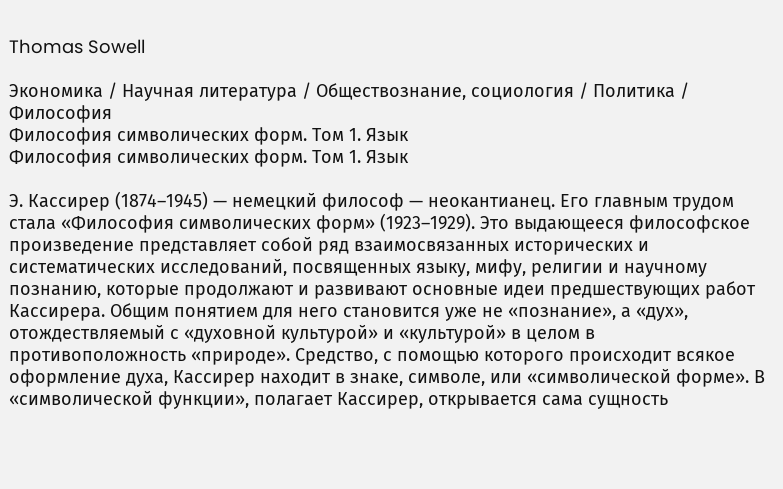Thomas Sowell

Экономика / Научная литература / Обществознание, социология / Политика / Философия
Философия символических форм. Том 1. Язык
Философия символических форм. Том 1. Язык

Э. Кассирер (1874–1945) — немецкий философ — неокантианец. Его главным трудом стала «Философия символических форм» (1923–1929). Это выдающееся философское произведение представляет собой ряд взаимосвязанных исторических и систематических исследований, посвященных языку, мифу, религии и научному познанию, которые продолжают и развивают основные идеи предшествующих работ Кассирера. Общим понятием для него становится уже не «познание», а «дух», отождествляемый с «духовной культурой» и «культурой» в целом в противоположность «природе». Средство, с помощью которого происходит всякое оформление духа, Кассирер находит в знаке, символе, или «символической форме». В «символической функции», полагает Кассирер, открывается сама сущность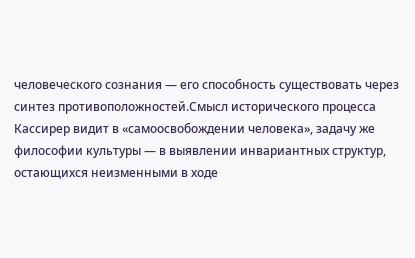человеческого сознания — его способность существовать через синтез противоположностей.Смысл исторического процесса Кассирер видит в «самоосвобождении человека», задачу же философии культуры — в выявлении инвариантных структур, остающихся неизменными в ходе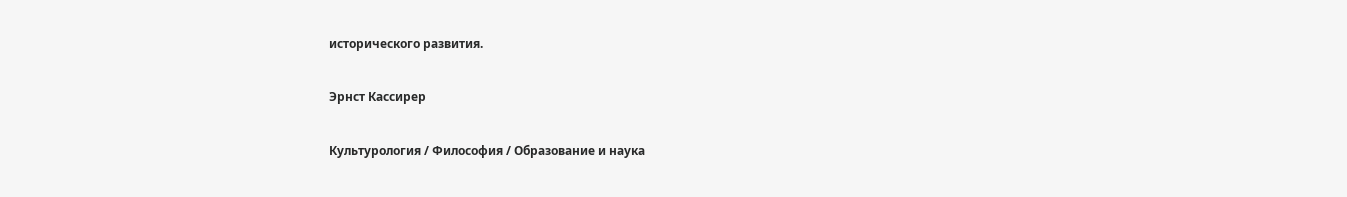исторического развития.

Эрнст Кассирер

Культурология / Философия / Образование и наука